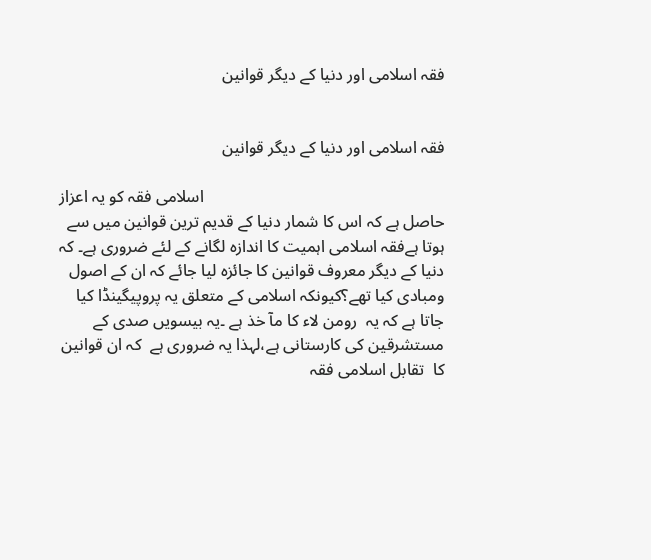فقہ اسلامی اور دنیا کے دیگر قوانین


فقہ اسلامی اور دنیا کے دیگر قوانین

                                                          اسلامی فقہ کو یہ اعزاز حاصل ہے کہ اس کا شمار دنیا کے قدیم ترین قوانین میں سے ہوتا ہےفقہ اسلامی اہمیت کا اندازہ لگانے کے لئے ضروری ہے۔ کہ دنیا کے دیگر معروف قوانین کا جائزہ لیا جائے کہ ان کے اصول ومبادی کیا تھے؟کیونکہ اسلامی کے متعلق یہ پروپیگینڈا کیا جاتا ہے کہ یہ  رومن لاء کا مآ خذ ہے ۔یہ بیسویں صدی کے مستشرقین کی کارستانی ہے،لہذا یہ ضروری ہے  کہ ان قوانین کا  تقابل اسلامی فقہ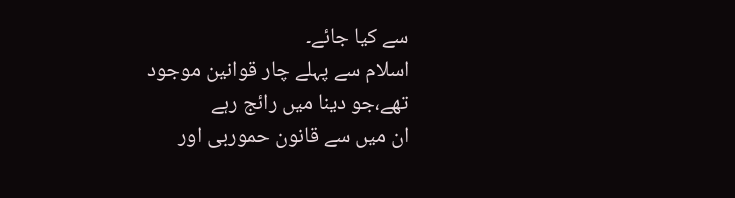سے کیا جائے۔
اسلام سے پہلے چار قوانین موجود تھے،جو دینا میں رائج رہے
ان میں سے قانون حموربی اور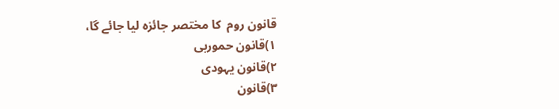قانون روم  کا مختصر جائزہ لیا جائے گا،
۱)قانون حموربی
۲)قانون یہودی
۳)قانون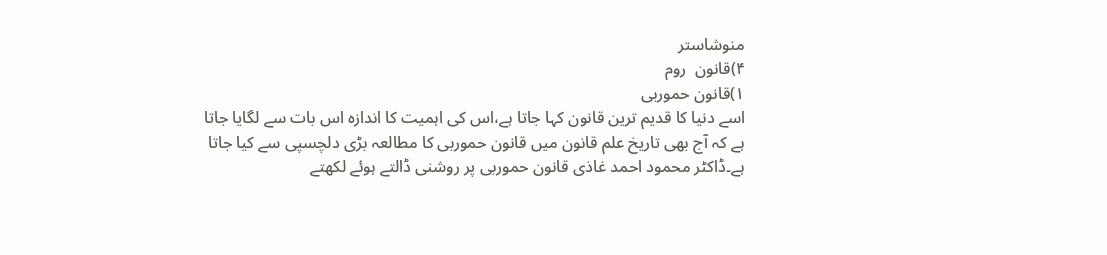منوشاستر
۴)قانون  روم
۱)قانون حموربی
اسے دنیا کا قدیم ترین قانون کہا جاتا ہے،اس کی اہمیت کا اندازہ اس بات سے لگایا جاتا ہے کہ آج بھی تاریخ علم قانون میں قانون حموربی کا مطالعہ بڑی دلچسپی سے کیا جاتا ہے۔ڈاکٹر محمود احمد غاذی قانون حموربی پر روشنی ڈالتے ہوئے لکھتے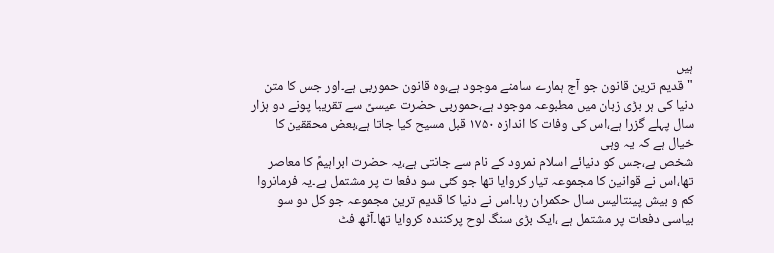ہیں
"قدیم ترین قانون جو آج ہمارے سامنے موجود ہے،وہ قانون حموربی ہے۔اور جس کا متن دنیا کی ہر بڑی زبان میں مطبوعہ موجود ہے،حموربی حضرت عیسیً سے تقریبا پونے دو ہزار سال پہلے گزرا ہے،اس کی وفات کا اندازہ ۱۷۵۰ قبل مسیح کیا جاتا ہے،بعض محققین کا خیال ہے کہ یہ وہی
شخص ہے،جس کو دنیائے اسلام نمرود کے نام سے جانتی ہے،یہ حضرت ابراہیمً کا معاصر تھا،اس نے قوانین کا مجموعہ تیار کروایا تھا جو کئی سو دفعا ت پر مشتمل ہے۔یہ فرمانروا کم و بیش پینتالیس سال حکمران رہا۔اس نے دنیا کا قدیم ترین مجموعہ جو کل دو سو بیاسی دفعات پر مشتمل ہے ،ایک بڑی سنگ لوح پرکنندہ کروایا تھا۔آٹھ فٹ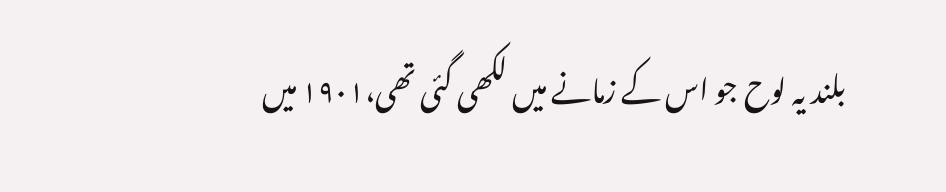بلند یہ لوح جو اس کے زمانے میں لکھی گئی تھی،۱۹۰۱ میں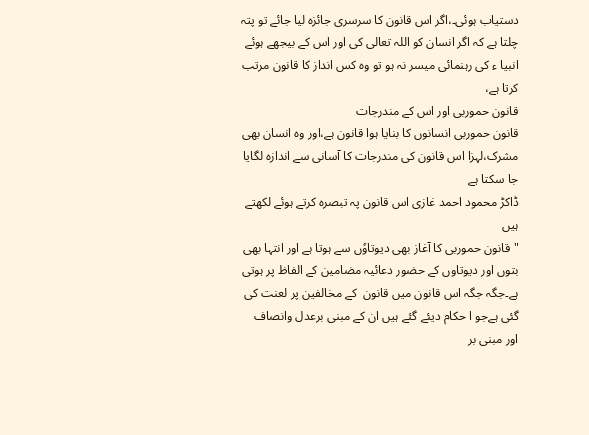دستیاب ہوئی۔،اگر اس قانون کا سرسری جائزہ لیا جائے تو پتہ چلتا ہے کہ اگر انسان کو اللہ تعالی کی اور اس کے بیجھے ہوئے انبیا ء کی رہنمائی میسر نہ ہو تو وہ کس انداز کا قانون مرتب کرتا ہے،
قانون حموربی اور اس کے مندرجات
قانون حموربی انسانوں کا بنایا ہوا قانون ہے،اور وہ انسان بھی مشرک،لہزا اس قانون کی مندرجات کا آسانی سے اندازہ لگایا جا سکتا ہے
ڈاکڑ محمود احمد غازی اس قانون پہ تبصرہ کرتے ہوئے لکھتے ہیں
"قانون حموربی کا آغاز بھی دیوتاوٗں سے ہوتا ہے اور انتہا بھی بتوں اور دیوتاوں کے حضور دعائیہ مضامین کے الفاظ پر ہوتی ہے۔جگہ جگہ اس قانون میں قانون  کے مخالفین پر لعنت کی گئی ہےجو ا حکام دیئے گئے ہیں ان کے مبنی برعدل وانصاف اور مبنی بر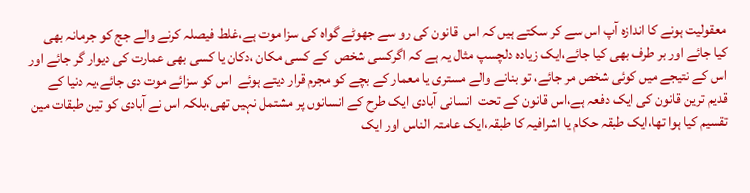معقولیت ہونے کا اندازہ آپ اس سے کر سکتے ہیں کہ اس  قانون کی رو سے جھوٹے گواہ کی سزا موت ہے،غلط فیصلہ کرنے والے جج کو جرمانہ بھی کیا جائے اور بر طرف بھی کیا جائے،ایک زیادہ دلچسپ مثال یہ ہے کہ اگرکسی شخص  کے کسی مکان ،دکان یا کسی بھی عمارت کی دیوار گر جائے اور اس کے نتیجے میں کوئی شخص مر جائے، تو بنانے والے مستری یا معمار کے بچے کو مجرم قرار دیتے ہوئے  اس کو سزائے موت دی جائے،یہ دنیا کے قدیم ترین قانون کی ایک دفعہ ہے،اس قانون کے تحت  انسانی آبادی ایک طرح کے انسانوں پر مشتمل نہیں تھی،بلکہ اس نے آبادی کو تین طبقات مین تقسیم کیا ہوا تھا،ایک طبقہ حکام یا اشرافیہ کا طبقہ،ایک عامتہ الناس اور ایک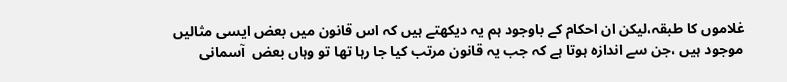غلاموں کا طبقہ،لیکن ان احکام کے باوجود ہم یہ دیکھتے ہیں کہ اس قانون میں بعض ایسی مثالیں موجود ہیں ،جن سے اندازہ ہوتا ہے کہ جب یہ قانون مرتب کیا جا رہا تھا تو وہاں بعض  آسمانی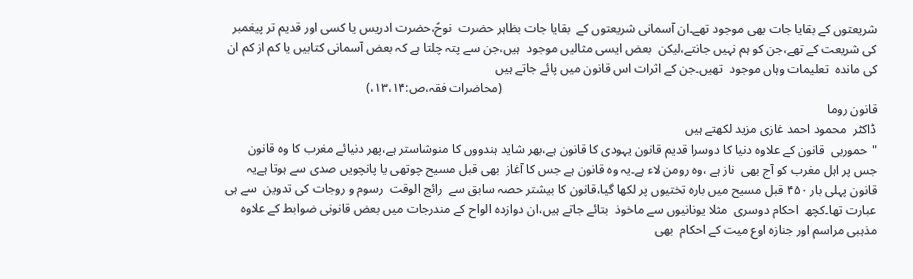شریعتوں کے بقایا جات بھی موجود تھے۔ان آسمانی شریعتوں کے  بقایا جات بظاہر حضرت  نوحً،حضرت ادریس یا کسی اور قدیم تر پیغمبر کی شریعت کے تھے،جن کو ہم نہیں جانتے،لیکن  بعض ایسی مثالیں موجود  ہیں،جن سے پتہ چلتا ہے کہ بعض آسمانی کتابیں یا کم از کم ان کی ماندہ  تعلیمات وہاں موجود  تھیں۔جن کے اثرات اس قانون میں پائے جاتے ہیں
                                                                                                                        (محاضرات فقہ،ص:۱۳،۱۴،)
قانون روما
ڈاکٹر  محمود احمد غازی مزید لکھتے ہیں
"حموربی  قانون کے علاوہ دنیا کا دوسرا قدیم قانون یہودی کا قانون ہے،بھر شاید ہندووں کا منوشاستر ہے،پھر دنیائے مغرب کا وہ قانون جس پر اہل مغرب کو آج بھی  ناز ہے ،وہ رومن لاء ہے۔یہ وہ قانون ہے جس کا آغاز  بھی قبل مسیح چوتھی یا پانچویں صدی سے ہوتا ہےیہ قانون پہلی بار ۴۵۰ قبل مسیح میں بارہ تختیوں پر لکھا گیا،قانون کا بیشتر حصہ سابق سے  رائج الوقت  رسوم و روجات کی تدوین  سے ہی عبارت تھا۔کچھ  احکام دوسری  مثلا یونانیوں سے ماخوذ  بتائے جاتے ہیں،ان دوازدہ الواح کے مندرجات میں بعض قانونی ضوابط کے علاوہ مذہبی مراسم اور جنازہ اوع میت کے احکام  بھی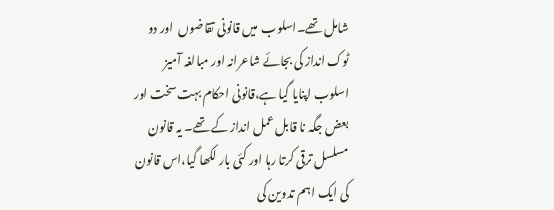شامل تھے۔اسلوب  میں قانونی تقاضوں  اور دو ٹوک انداز کی بجائے شاعرانہ اور مبالغہ آمیز اسلوب اپنایا گیا ہے،قانونی احکام بہت سخت اور بعض جگہ نا قابل عمل انداز کے تھے۔ یہ قانون مسلسل ترقی کرتا رہا اور کئی بار لکھا گیا،اس قانون کی ایک اہم تدوین کی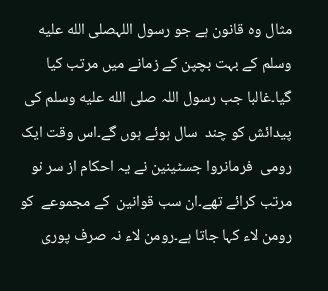مثال وہ قانون ہے جو رسول اللہصلى الله عليه وسلم کے بہت بچپن کے زمانے میں مرتب کیا گیا۔غالبا جب رسول اللہ صلى الله عليه وسلم کی پیدائش کو چند  سال ہوئے ہوں گے۔اس وقت ایک رومی  فرمانروا جسٹینین نے یہ احکام از سر نو مرتب کرائے تھے۔ان سب قوانین  کے مجموعے  کو رومن لاء کہا جاتا ہے۔رومن لاء نہ صرف پوری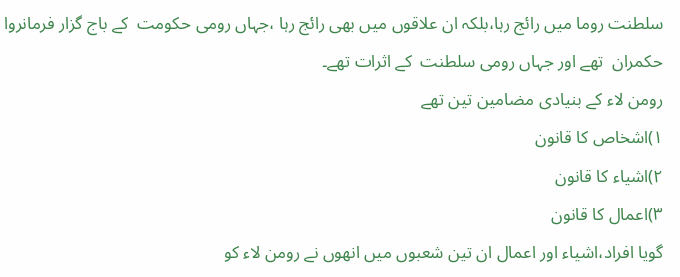سلطنت روما میں رائج رہا،بلکہ ان علاقوں میں بھی رائج رہا ،جہاں رومی حکومت  کے باج گزار فرمانروا حکمران  تھے اور جہاں رومی سلطنت  کے اثرات تھے۔
رومن لاء کے بنیادی مضامین تین تھے
۱)اشخاص کا قانون
۲)اشیاء کا قانون
۳)اعمال کا قانون
گویا افراد،اشیاء اور اعمال ان تین شعبوں میں انھوں نے رومن لاء کو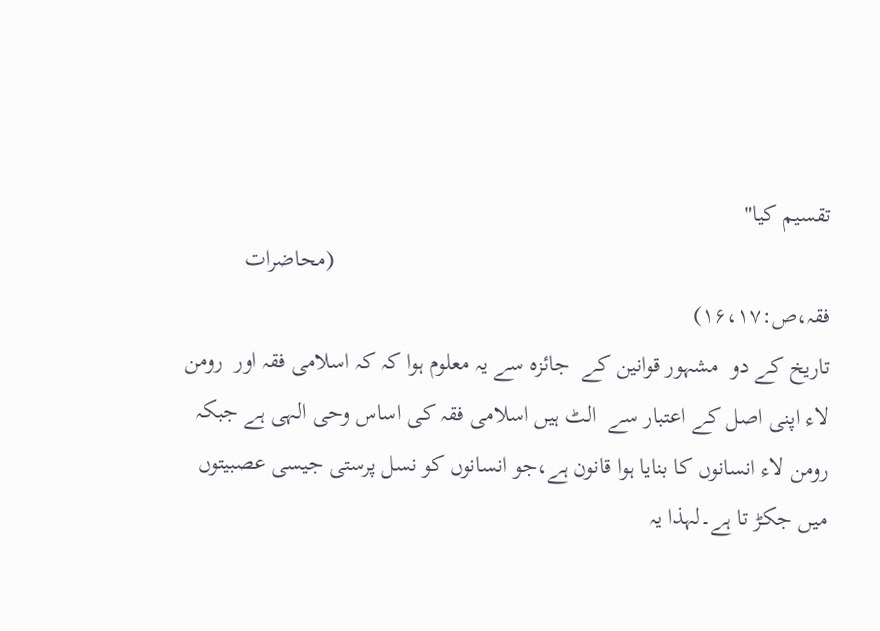تقسیم کیا"
                                                                                    (محاضرات فقہ،ص:۱۶،۱۷)
تاریخ کے دو  مشہور قوانین کے  جائزہ سے یہ معلوم ہوا کہ کہ اسلامی فقہ اور  رومن لاء اپنی اصل کے اعتبار سے  الٹ ہیں اسلامی فقہ کی اساس وحی الہی ہے جبکہ رومن لاء انسانوں کا بنایا ہوا قانون ہے،جو انسانوں کو نسل پرستی جیسی عصبیتوں میں جکڑ تا ہے۔لہذا یہ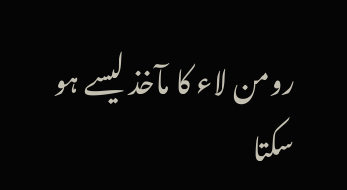رومن لاء کا مآخذ لیسے ہو سکتا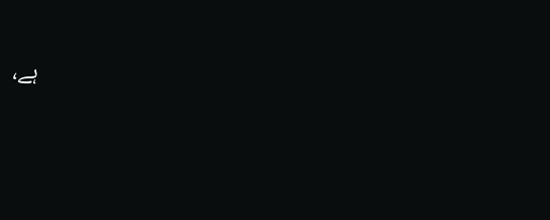ہے،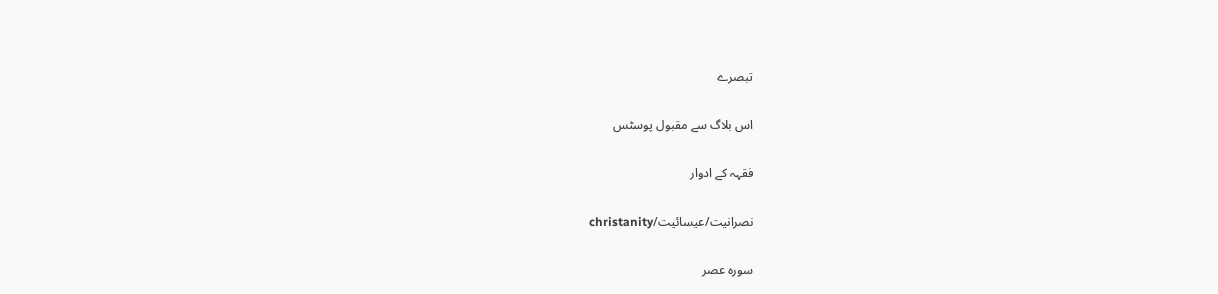تبصرے

اس بلاگ سے مقبول پوسٹس

فقہہ کے ادوار

نصرانیت/عیسائیت/christanity

سورہ عصر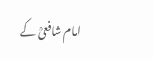امام شافعیؒ کے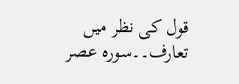قول کی نظر میں تعارف۔۔سورہ عصر